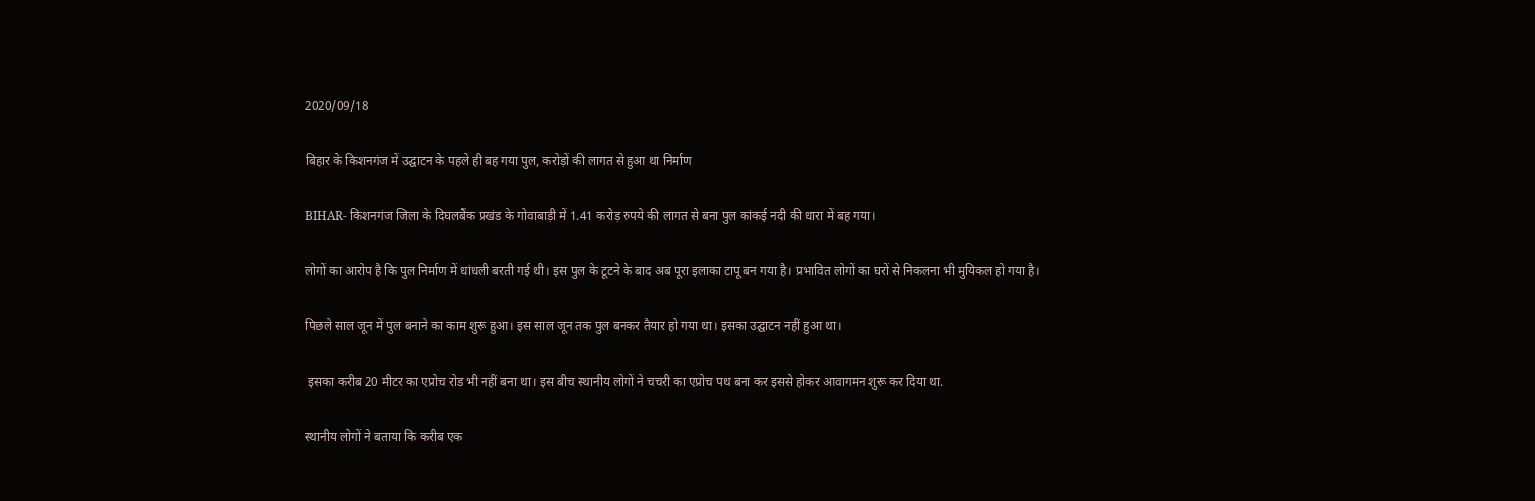2020/09/18

बिहार के किशनगंज में उद्घाटन के पहले ही बह गया पुल, करोड़ों की लागत से हुआ था निर्माण

BIHAR- किशनगंज जिला के दिघलबैंक प्रखंड के गोवाबाड़ी में 1.41 करोड़ रुपये की लागत से बना पुल कांकई नदी की धारा में बह गया।

लोगों का आरोप है कि पुल निर्माण में धांधली बरती गई थी। इस पुल के टूटने के बाद अब पूरा इलाका टापू बन गया है। प्रभावित लोगों का घरों से निकलना भी मुयिकल हो गया है।

पिछले साल जून में पुल बनाने का काम शुरू हुआ। इस साल जून तक पुल बनकर तैयार हो गया था। इसका उद्घाटन नहीं हुआ था।

 इसका करीब 20 मीटर का एप्रोच रोड भी नहीं बना था। इस बीच स्‍थानीय लोगों ने चचरी का एप्रोच पथ बना कर इससे होकर आवागमन शुरू कर दिया था.

स्‍थानीय लोगों ने बताया कि करीब एक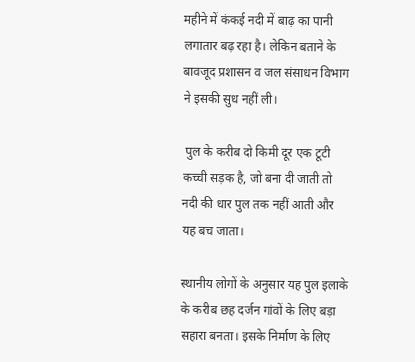महीने में कंकई नदी में बाढ़ का पानी लगातार बढ़ रहा है। लेकिन बताने के बावजूद प्रशासन व जल संसाधन विभाग ने इसकी सुध नहीं ली।

 पुल के करीब दो किमी दूर एक टूटी कच्‍ची सड़क है, जो बना दी जाती तो नदी की धार पुल तक नहीं आती और यह बच जाता।

स्‍थानीय लोगों के अनुसार यह पुल इलाके के करीब छह दर्जन गांवों के लिए बड़ा सहारा बनता। इसके निर्माण के लिए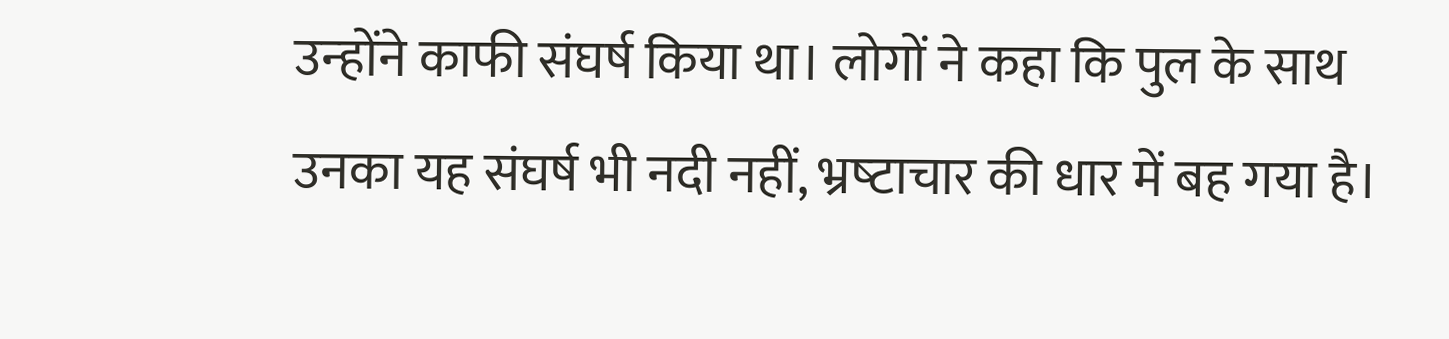उन्‍होंने काफी संघर्ष किया था। लोगों ने कहा कि पुल के साथ उनका यह संघर्ष भी नदी नहीं, भ्रष्‍टाचार की धार में बह गया है।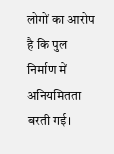लोगों का आरोप है कि पुल निर्माण में अनियमितता बरती गई।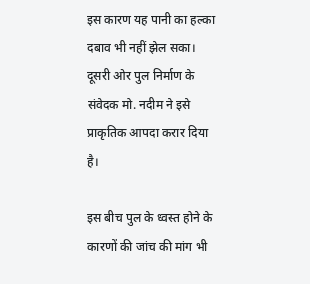इस कारण यह पानी का हल्का दबाव भी नहीं झेल सका। दूसरी ओर पुल निर्माण के संवेदक मो. नदीम ने इसे प्राकृतिक आपदा करार दिया है।

इस बीच पु‍ल के ध्‍वस्‍त होने के कारणों की जांच की मांग भी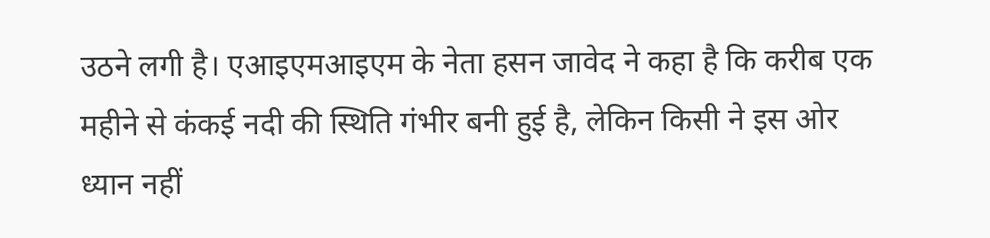उठने लगी है। एआइएमआइएम के नेता हसन जावेद ने कहा है कि करीब एक महीने से कंकई नदी की स्थिति गंभीर बनी हुई है, लेकिन किसी ने इस ओर ध्‍यान नहीं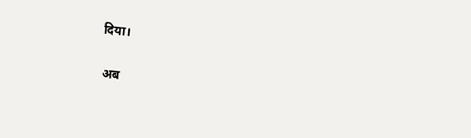दिया।

 अब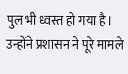पुल भी ध्वस्त हो गया है। उन्होंने प्रशासन ने पूरे मामले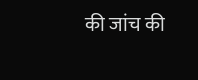की जांच की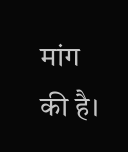मांग की है।